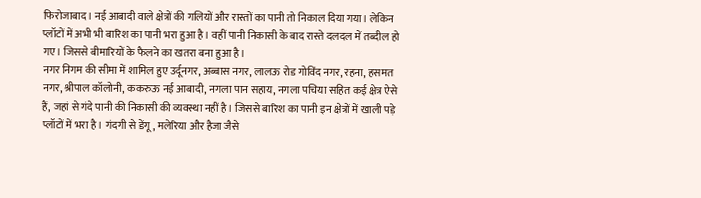फिरोजाबाद। नई आबादी वाले क्षेत्रों की गलियों और रास्तों का पानी तो निकाल दिया गया। लेकिन प्लॉटों में अभी भी बारिश का पानी भरा हुआ है। वहीं पानी निकासी के बाद रास्ते दलदल में तब्दील हो गए। जिससे बीमारियों के फैलने का खतरा बना हुआ है।
नगर निगम की सीमा में शामिल हुए उर्दूनगर, अब्बास नगर, लालऊ रोड गोविंद नगर, रहना, हसमत नगर, श्रीपाल कॉलोनी, ककरुऊ नई आबादी, नगला पान सहाय, नगला पचिया सहित कई क्षेत्र ऐसे हैं, जहां से गंदे पानी की निकासी की व्यवस्था नहीं है। जिससे बारिश का पानी इन क्षेत्रों में खाली पड़े प्लॉटों में भरा है। गंदगी से डेंगू, मलेरिया और हैजा जैसे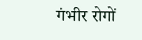गंभीर रोगों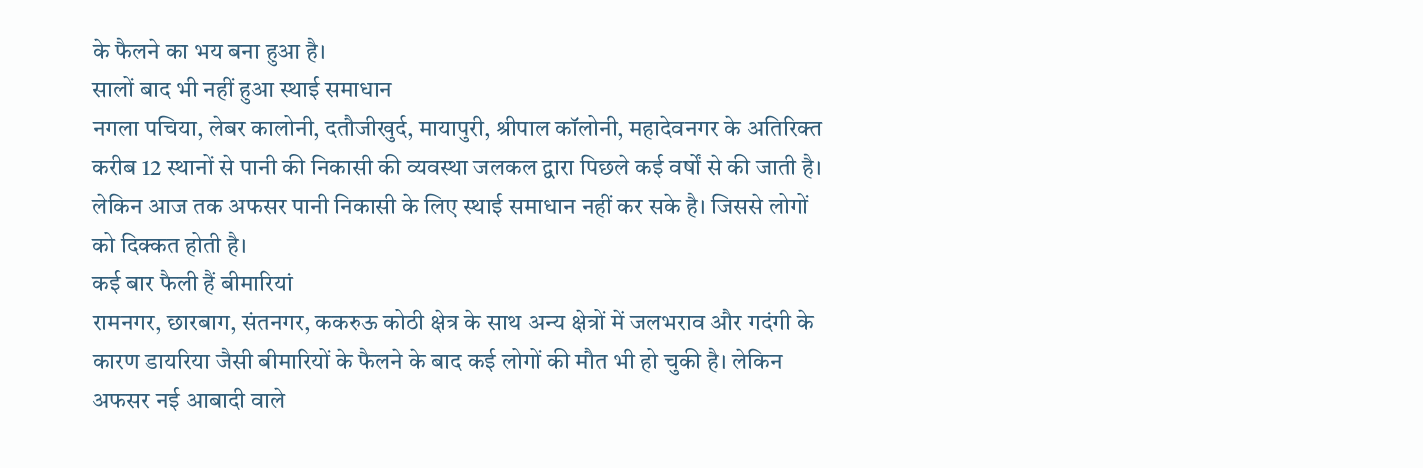के फैलने का भय बना हुआ है।
सालों बाद भी नहीं हुआ स्थाई समाधान
नगला पचिया, लेबर कालोनी, दतौजीखुर्द, मायापुरी, श्रीपाल कॉलोनी, महादेवनगर के अतिरिक्त करीब 12 स्थानों से पानी की निकासी की व्यवस्था जलकल द्वारा पिछले कई वर्षों से की जाती है। लेकिन आज तक अफसर पानी निकासी के लिए स्थाई समाधान नहीं कर सके है। जिससे लोगों को दिक्कत होती है।
कई बार फैली हैं बीमारियां
रामनगर, छारबाग, संतनगर, ककरुऊ कोठी क्षेत्र के साथ अन्य क्षेत्रों में जलभराव और गदंगी के कारण डायरिया जैसी बीमारियों के फैलने के बाद कई लोगों की मौत भी हो चुकी है। लेकिन अफसर नई आबादी वाले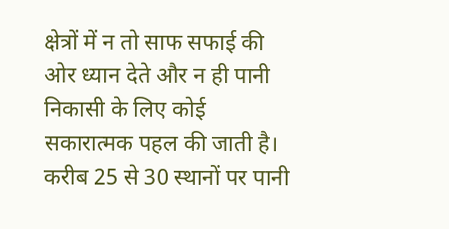क्षेत्रों में न तो साफ सफाई की ओर ध्यान देते और न ही पानी निकासी के लिए कोई सकारात्मक पहल की जाती है।
करीब 25 से 30 स्थानों पर पानी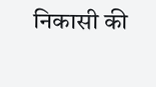निकासी की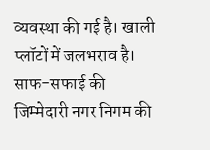व्यवस्था की गई है। खाली प्लॉटों में जलभराव है। साफ-सफाई की जिम्मेदारी नगर निगम की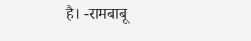है। -रामबाबू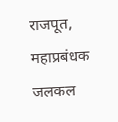राजपूत, महाप्रबंधक जलकल